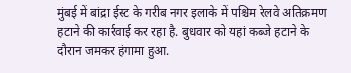मुंबई में बांद्रा ईस्ट के गरीब नगर इलाके में पश्चिम रेलवे अतिक्रमण हटाने की कार्रवाई कर रहा है. बुधवार को यहां कब्जे हटाने के दौरान जमकर हंगामा हुआ.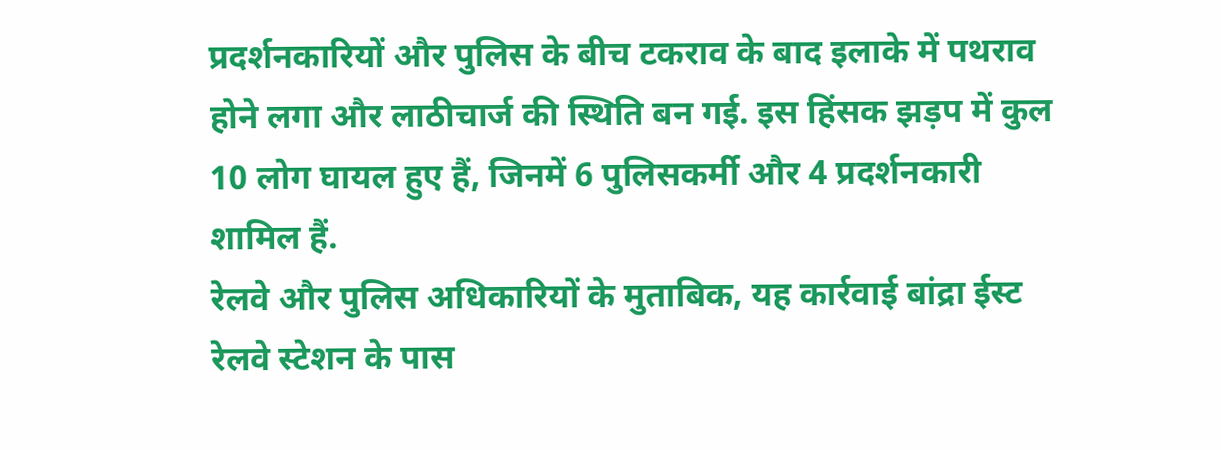प्रदर्शनकारियों और पुलिस के बीच टकराव के बाद इलाके में पथराव होने लगा और लाठीचार्ज की स्थिति बन गई. इस हिंसक झड़प में कुल 10 लोग घायल हुए हैं, जिनमें 6 पुलिसकर्मी और 4 प्रदर्शनकारी शामिल हैं.
रेलवे और पुलिस अधिकारियों के मुताबिक, यह कार्रवाई बांद्रा ईस्ट रेलवे स्टेशन के पास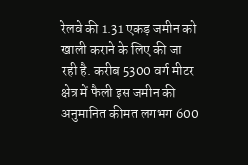रेलवे की 1.31 एकड़ जमीन को खाली कराने के लिए की जा रही है. करीब 5300 वर्ग मीटर क्षेत्र में फैली इस जमीन की अनुमानित कीमत लगभग 600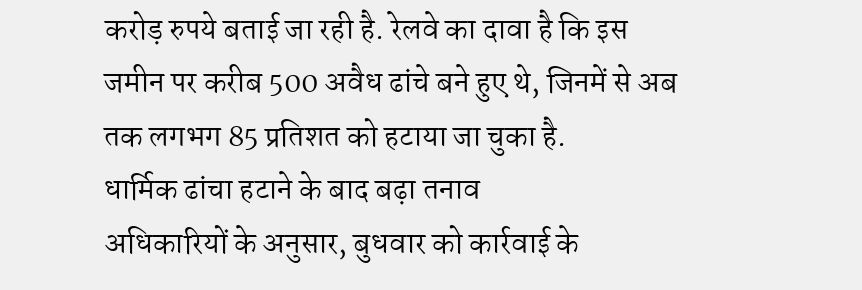करोड़ रुपये बताई जा रही है. रेलवे का दावा है कि इस जमीन पर करीब 500 अवैध ढांचे बने हुए थे, जिनमें से अब तक लगभग 85 प्रतिशत को हटाया जा चुका है.
धार्मिक ढांचा हटाने के बाद बढ़ा तनाव
अधिकारियों के अनुसार, बुधवार को कार्रवाई के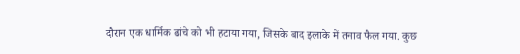दौरान एक धार्मिक ढांचे को भी हटाया गया, जिसके बाद इलाके में तनाव फैल गया. कुछ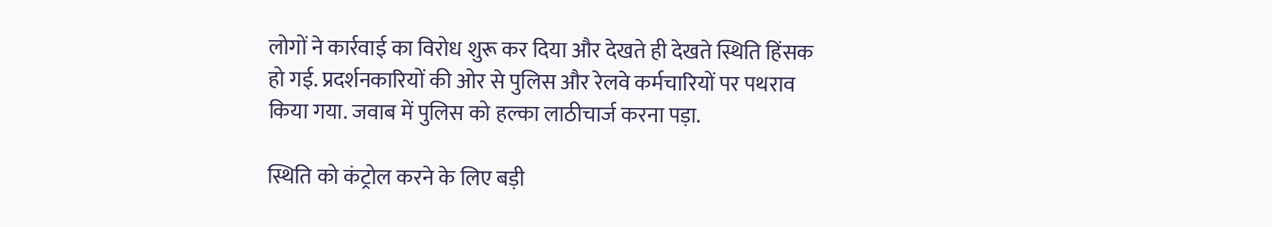लोगों ने कार्रवाई का विरोध शुरू कर दिया और देखते ही देखते स्थिति हिंसक हो गई. प्रदर्शनकारियों की ओर से पुलिस और रेलवे कर्मचारियों पर पथराव किया गया. जवाब में पुलिस को हल्का लाठीचार्ज करना पड़ा.

स्थिति को कंट्रोल करने के लिए बड़ी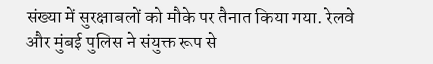संख्या में सुरक्षाबलों को मौके पर तैनात किया गया. रेलवे और मुंबई पुलिस ने संयुक्त रूप से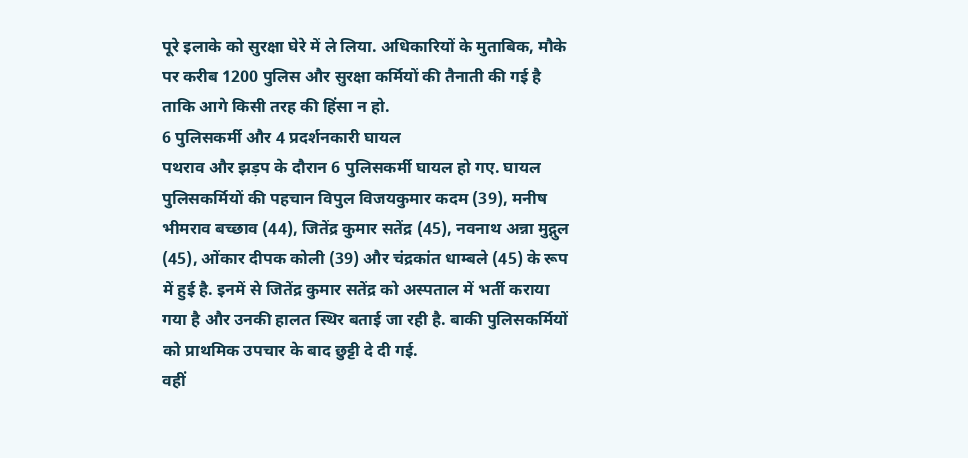पूरे इलाके को सुरक्षा घेरे में ले लिया. अधिकारियों के मुताबिक, मौके पर करीब 1200 पुलिस और सुरक्षा कर्मियों की तैनाती की गई है ताकि आगे किसी तरह की हिंसा न हो.
6 पुलिसकर्मी और 4 प्रदर्शनकारी घायल
पथराव और झड़प के दौरान 6 पुलिसकर्मी घायल हो गए. घायल पुलिसकर्मियों की पहचान विपुल विजयकुमार कदम (39), मनीष भीमराव बच्छाव (44), जितेंद्र कुमार सतेंद्र (45), नवनाथ अन्ना मुद्गुल (45), ओंकार दीपक कोली (39) और चंद्रकांत धाम्बले (45) के रूप में हुई है. इनमें से जितेंद्र कुमार सतेंद्र को अस्पताल में भर्ती कराया गया है और उनकी हालत स्थिर बताई जा रही है. बाकी पुलिसकर्मियों को प्राथमिक उपचार के बाद छुट्टी दे दी गई.
वहीं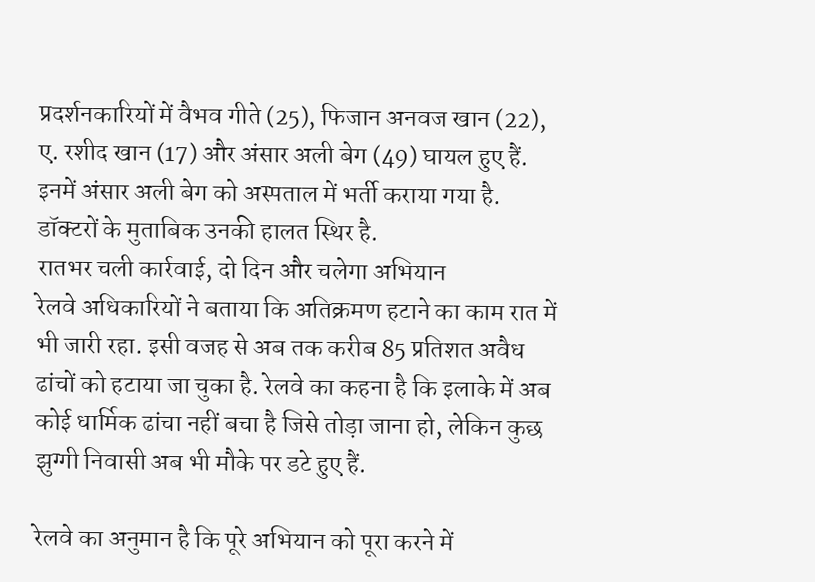प्रदर्शनकारियों में वैभव गीते (25), फिजान अनवज खान (22), ए. रशीद खान (17) और अंसार अली बेग (49) घायल हुए हैं. इनमें अंसार अली बेग को अस्पताल में भर्ती कराया गया है. डॉक्टरों के मुताबिक उनकी हालत स्थिर है.
रातभर चली कार्रवाई, दो दिन और चलेगा अभियान
रेलवे अधिकारियों ने बताया कि अतिक्रमण हटाने का काम रात में भी जारी रहा. इसी वजह से अब तक करीब 85 प्रतिशत अवैध ढांचों को हटाया जा चुका है. रेलवे का कहना है कि इलाके में अब कोई धार्मिक ढांचा नहीं बचा है जिसे तोड़ा जाना हो, लेकिन कुछ झुग्गी निवासी अब भी मौके पर डटे हुए हैं.

रेलवे का अनुमान है कि पूरे अभियान को पूरा करने में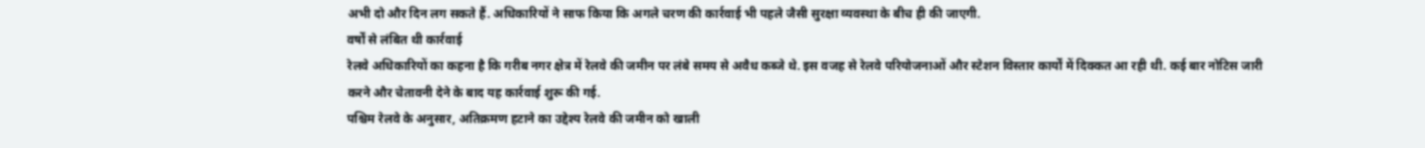अभी दो और दिन लग सकते हैं. अधिकारियों ने साफ किया कि अगले चरण की कार्रवाई भी पहले जैसी सुरक्षा व्यवस्था के बीच ही की जाएगी.
वर्षों से लंबित थी कार्रवाई
रेलवे अधिकारियों का कहना है कि गरीब नगर क्षेत्र में रेलवे की जमीन पर लंबे समय से अवैध कब्जे थे. इस वजह से रेलवे परियोजनाओं और स्टेशन विस्तार कार्यों में दिक्कत आ रही थी. कई बार नोटिस जारी करने और चेतावनी देने के बाद यह कार्रवाई शुरू की गई.
पश्चिम रेलवे के अनुसार, अतिक्रमण हटाने का उद्देश्य रेलवे की जमीन को खाली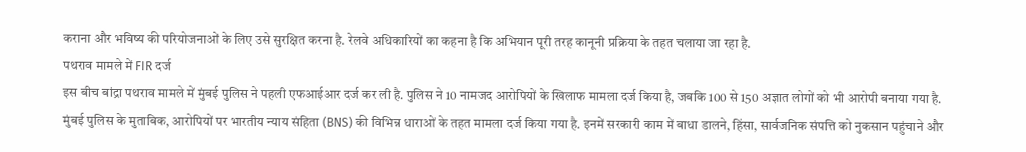कराना और भविष्य की परियोजनाओं के लिए उसे सुरक्षित करना है. रेलवे अधिकारियों का कहना है कि अभियान पूरी तरह कानूनी प्रक्रिया के तहत चलाया जा रहा है.
पथराव मामले में FIR दर्ज
इस बीच बांद्रा पथराव मामले में मुंबई पुलिस ने पहली एफआईआर दर्ज कर ली है. पुलिस ने 10 नामजद आरोपियों के खिलाफ मामला दर्ज किया है, जबकि 100 से 150 अज्ञात लोगों को भी आरोपी बनाया गया है.
मुंबई पुलिस के मुताबिक, आरोपियों पर भारतीय न्याय संहिता (BNS) की विभिन्न धाराओं के तहत मामला दर्ज किया गया है. इनमें सरकारी काम में बाधा डालने, हिंसा, सार्वजनिक संपत्ति को नुकसान पहुंचाने और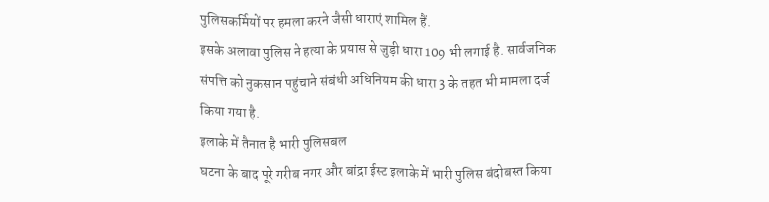पुलिसकर्मियों पर हमला करने जैसी धाराएं शामिल हैं.
इसके अलावा पुलिस ने हत्या के प्रयास से जुड़ी धारा 109 भी लगाई है. सार्वजनिक संपत्ति को नुकसान पहुंचाने संबंधी अधिनियम की धारा 3 के तहत भी मामला दर्ज किया गया है.
इलाके में तैनात है भारी पुलिसबल
घटना के बाद पूरे गरीब नगर और बांद्रा ईस्ट इलाके में भारी पुलिस बंदोबस्त किया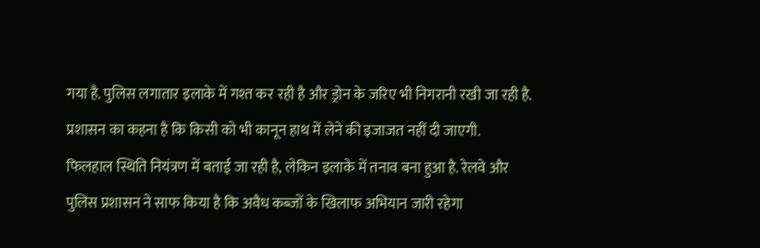गया है. पुलिस लगातार इलाके में गश्त कर रही है और ड्रोन के जरिए भी निगरानी रखी जा रही है. प्रशासन का कहना है कि किसी को भी कानून हाथ में लेने की इजाजत नहीं दी जाएगी.
फिलहाल स्थिति नियंत्रण में बताई जा रही है, लेकिन इलाके में तनाव बना हुआ है. रेलवे और पुलिस प्रशासन ने साफ किया है कि अवैध कब्जों के खिलाफ अभियान जारी रहेगा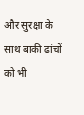और सुरक्षा के साथ बाकी ढांचों को भी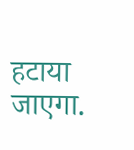हटाया जाएगा.